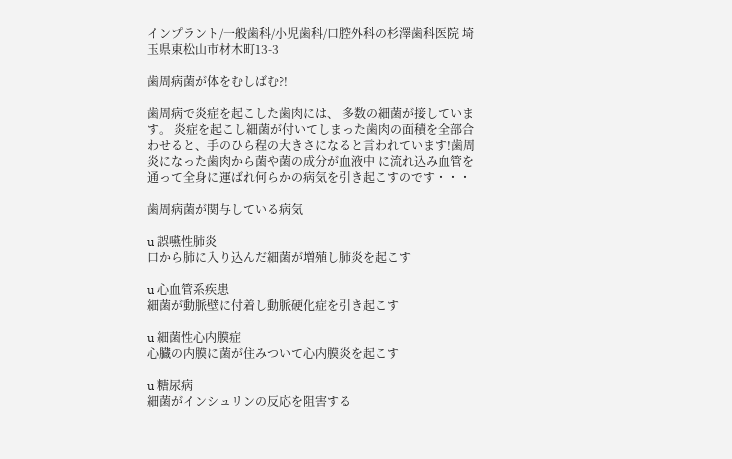インプラント/一般歯科/小児歯科/口腔外科の杉澤歯科医院 埼玉県東松山市材木町13-3

歯周病菌が体をむしばむ?!

歯周病で炎症を起こした歯肉には、 多数の細菌が接しています。 炎症を起こし細菌が付いてしまった歯肉の面積を全部合わせると、手のひら程の大きさになると言われています!歯周炎になった歯肉から菌や菌の成分が血液中 に流れ込み血管を通って全身に運ばれ何らかの病気を引き起こすのです・・・

歯周病菌が関与している病気

u 誤嚥性肺炎
口から肺に入り込んだ細菌が増殖し肺炎を起こす

u 心血管系疾患
細菌が動脈壁に付着し動脈硬化症を引き起こす

u 細菌性心内膜症
心臓の内膜に菌が住みついて心内膜炎を起こす

u 糖尿病
細菌がインシュリンの反応を阻害する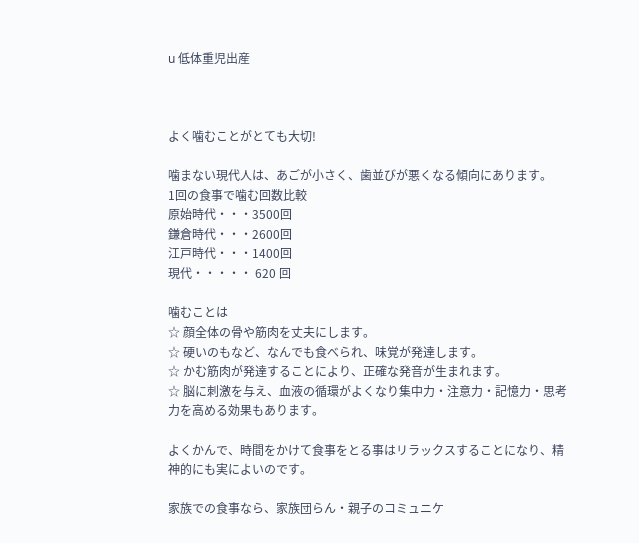u 低体重児出産



よく噛むことがとても大切!

噛まない現代人は、あごが小さく、歯並びが悪くなる傾向にあります。
1回の食事で噛む回数比較
原始時代・・・3500回
鎌倉時代・・・2600回
江戸時代・・・1400回
現代・・・・・ 620 回

噛むことは
☆ 顔全体の骨や筋肉を丈夫にします。
☆ 硬いのもなど、なんでも食べられ、味覚が発達します。
☆ かむ筋肉が発達することにより、正確な発音が生まれます。
☆ 脳に刺激を与え、血液の循環がよくなり集中力・注意力・記憶力・思考力を高める効果もあります。

よくかんで、時間をかけて食事をとる事はリラックスすることになり、精神的にも実によいのです。

家族での食事なら、家族団らん・親子のコミュニケ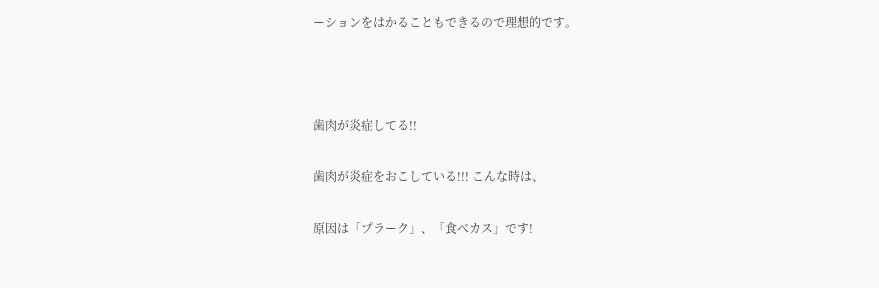ーションをはかることもできるので理想的です。



歯肉が炎症してる!!

歯肉が炎症をおこしている!!! こんな時は、

原因は「プラーク」、「食べカス」です!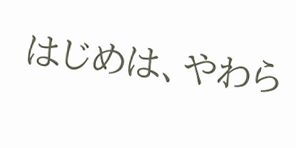はじめは、やわら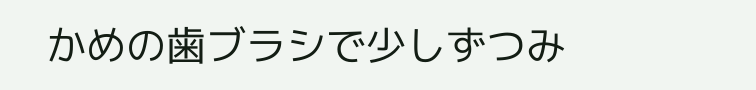かめの歯ブラシで少しずつみ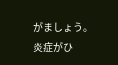がましょう。
炎症がひ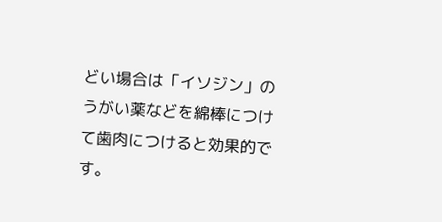どい場合は「イソジン」のうがい薬などを綿棒につけて歯肉につけると効果的です。